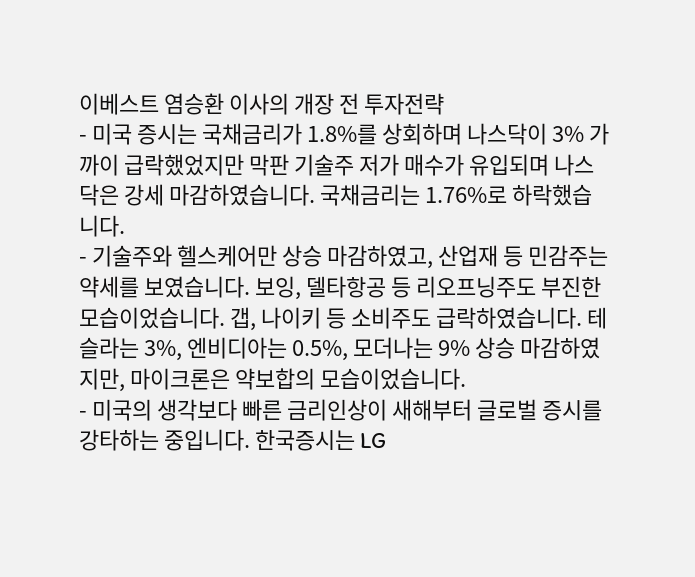이베스트 염승환 이사의 개장 전 투자전략
- 미국 증시는 국채금리가 1.8%를 상회하며 나스닥이 3% 가까이 급락했었지만 막판 기술주 저가 매수가 유입되며 나스닥은 강세 마감하였습니다. 국채금리는 1.76%로 하락했습니다.
- 기술주와 헬스케어만 상승 마감하였고, 산업재 등 민감주는 약세를 보였습니다. 보잉, 델타항공 등 리오프닝주도 부진한 모습이었습니다. 갭, 나이키 등 소비주도 급락하였습니다. 테슬라는 3%, 엔비디아는 0.5%, 모더나는 9% 상승 마감하였지만, 마이크론은 약보합의 모습이었습니다.
- 미국의 생각보다 빠른 금리인상이 새해부터 글로벌 증시를 강타하는 중입니다. 한국증시는 LG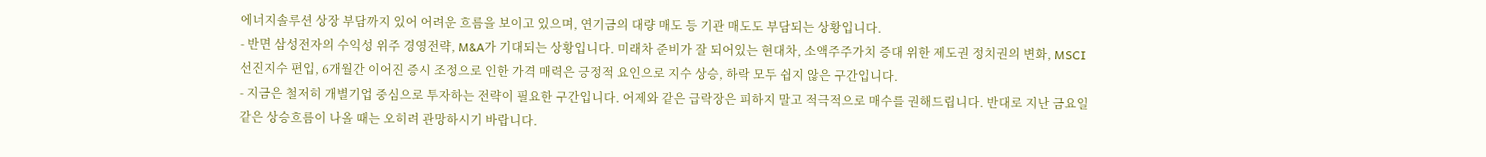에너지솔루션 상장 부담까지 있어 어려운 흐름을 보이고 있으며, 연기금의 대량 매도 등 기관 매도도 부담되는 상황입니다.
- 반면 삼성전자의 수익성 위주 경영전략, M&A가 기대되는 상황입니다. 미래차 준비가 잘 되어있는 현대차, 소액주주가치 증대 위한 제도권 정치권의 변화, MSCI선진지수 편입, 6개월간 이어진 증시 조정으로 인한 가격 매력은 긍정적 요인으로 지수 상승, 하락 모두 쉽지 않은 구간입니다.
- 지금은 철저히 개별기업 중심으로 투자하는 전략이 필요한 구간입니다. 어제와 같은 급락장은 피하지 말고 적극적으로 매수를 권해드립니다. 반대로 지난 금요일 같은 상승흐름이 나올 때는 오히려 관망하시기 바랍니다.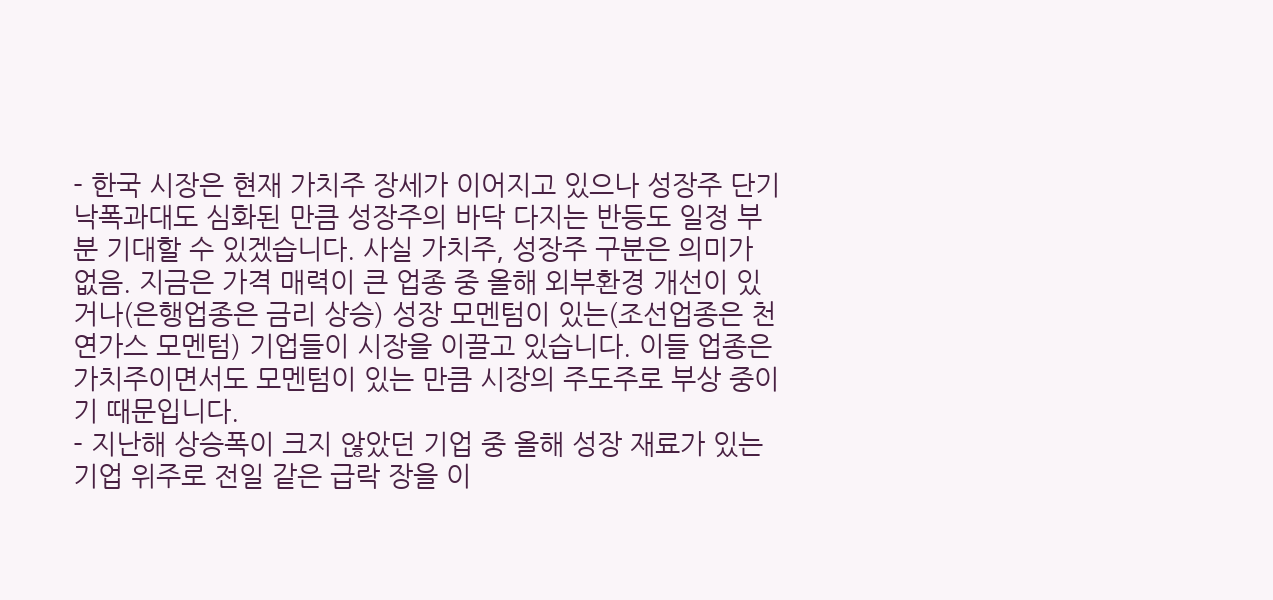- 한국 시장은 현재 가치주 장세가 이어지고 있으나 성장주 단기 낙폭과대도 심화된 만큼 성장주의 바닥 다지는 반등도 일정 부분 기대할 수 있겠습니다. 사실 가치주, 성장주 구분은 의미가 없음. 지금은 가격 매력이 큰 업종 중 올해 외부환경 개선이 있거나(은행업종은 금리 상승) 성장 모멘텀이 있는(조선업종은 천연가스 모멘텀) 기업들이 시장을 이끌고 있습니다. 이들 업종은 가치주이면서도 모멘텀이 있는 만큼 시장의 주도주로 부상 중이기 때문입니다.
- 지난해 상승폭이 크지 않았던 기업 중 올해 성장 재료가 있는 기업 위주로 전일 같은 급락 장을 이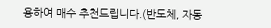용하여 매수 추천드립니다.(반도체, 자동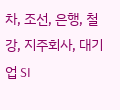차, 조선, 은행, 철강, 지주회사, 대기업 SI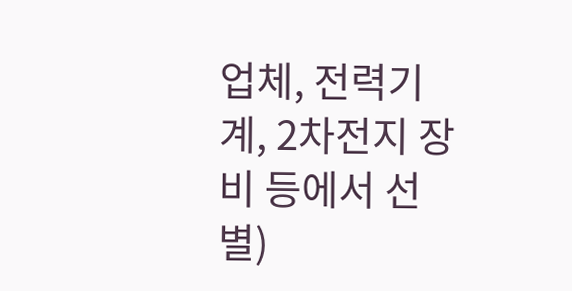업체, 전력기계, 2차전지 장비 등에서 선별)